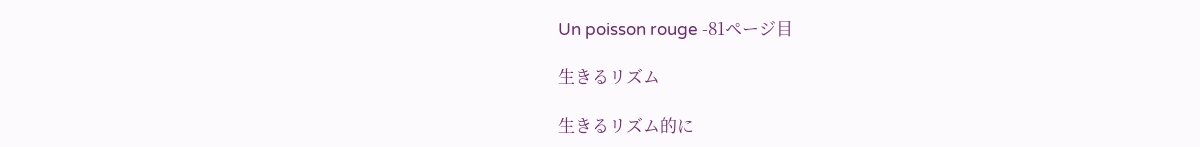Un poisson rouge -81ページ目

生きるリズム

生きるリズム的に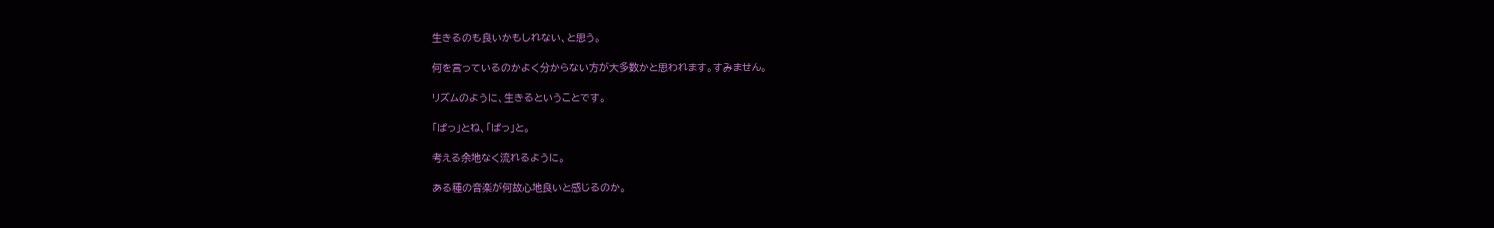生きるのも良いかもしれない、と思う。

何を言っているのかよく分からない方が大多数かと思われます。すみません。

リズムのように、生きるということです。

「ぱっ」とね、「ぱっ」と。

考える余地なく流れるように。

ある種の音楽が何故心地良いと感じるのか。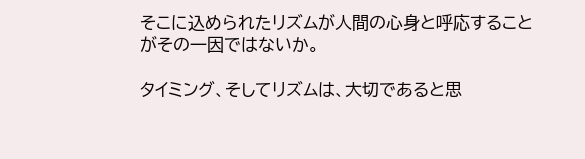そこに込められたリズムが人間の心身と呼応することがその一因ではないか。

タイミング、そしてリズムは、大切であると思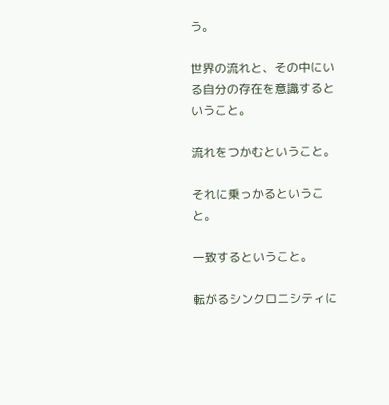う。

世界の流れと、その中にいる自分の存在を意識するということ。

流れをつかむということ。

それに乗っかるということ。

一致するということ。

転がるシンクロニシティに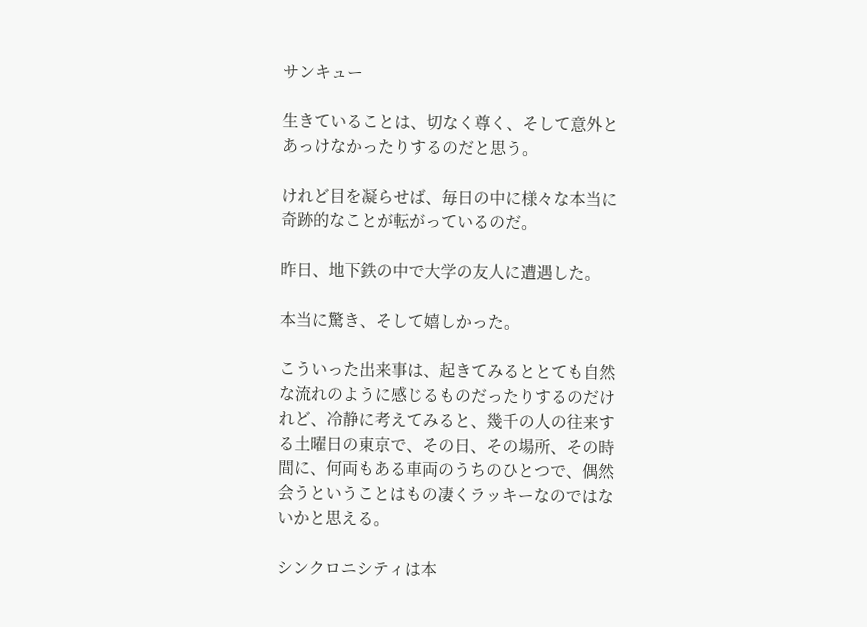サンキュー

生きていることは、切なく尊く、そして意外とあっけなかったりするのだと思う。

けれど目を凝らせば、毎日の中に様々な本当に奇跡的なことが転がっているのだ。

昨日、地下鉄の中で大学の友人に遭遇した。

本当に驚き、そして嬉しかった。

こういった出来事は、起きてみるととても自然な流れのように感じるものだったりするのだけれど、冷静に考えてみると、幾千の人の往来する土曜日の東京で、その日、その場所、その時間に、何両もある車両のうちのひとつで、偶然会うということはもの凄くラッキーなのではないかと思える。

シンクロニシティは本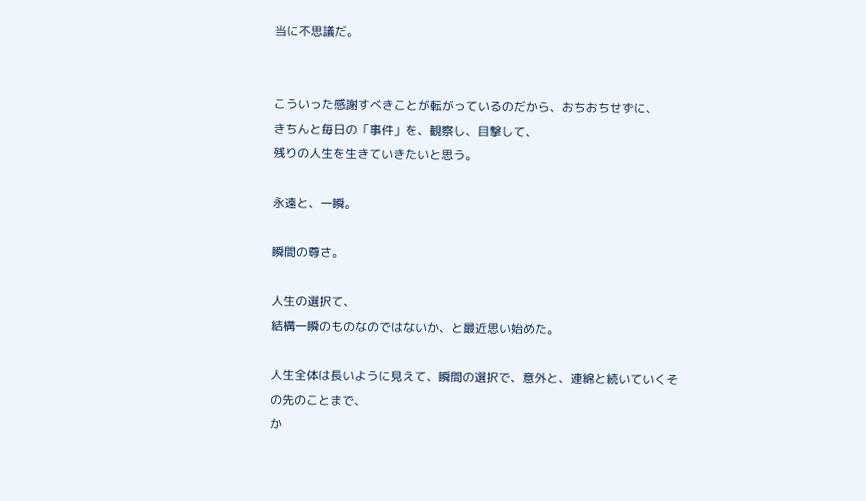当に不思議だ。


こういった感謝すべきことが転がっているのだから、おちおちせずに、
きちんと毎日の「事件」を、観察し、目撃して、
残りの人生を生きていきたいと思う。

永遠と、一瞬。

瞬間の尊さ。

人生の選択て、
結構一瞬のものなのではないか、と最近思い始めた。

人生全体は長いように見えて、瞬間の選択で、意外と、連綿と続いていくその先のことまで、
か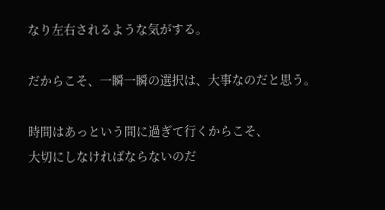なり左右されるような気がする。

だからこそ、一瞬一瞬の選択は、大事なのだと思う。

時間はあっという間に過ぎて行くからこそ、
大切にしなければならないのだ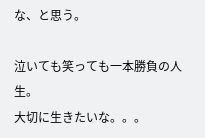な、と思う。

泣いても笑っても一本勝負の人生。
大切に生きたいな。。。